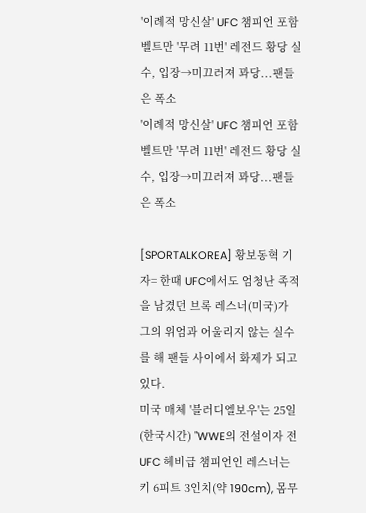'이례적 망신살' UFC 챔피언 포함 벨트만 '무려 11번' 레전드 황당 실수, 입장→미끄러져 꽈당...팬들은 폭소
'이례적 망신살' UFC 챔피언 포함 벨트만 '무려 11번' 레전드 황당 실수, 입장→미끄러져 꽈당...팬들은 폭소

[SPORTALKOREA] 황보동혁 기자= 한때 UFC에서도 엄청난 족적을 남겼던 브록 레스너(미국)가 그의 위엄과 어울리지 않는 실수를 해 팬들 사이에서 화제가 되고 있다.
미국 매체 '블러디엘보우'는 25일(한국시간) "WWE의 전설이자 전 UFC 헤비급 챔피언인 레스너는 키 6피트 3인치(약 190cm), 몸무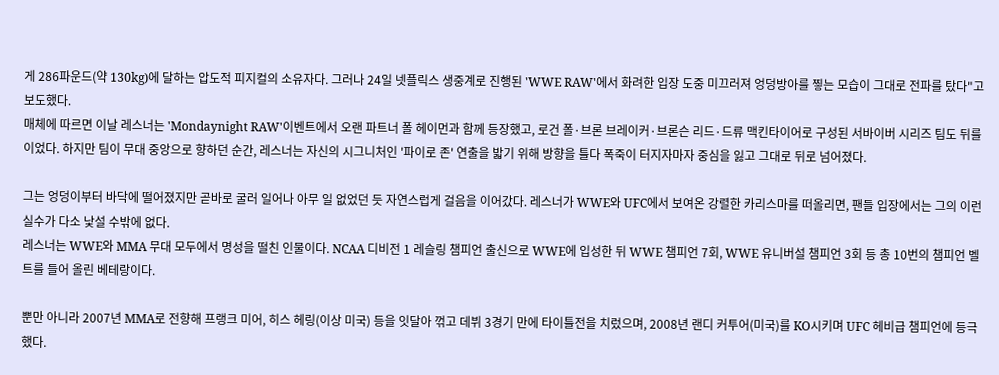게 286파운드(약 130kg)에 달하는 압도적 피지컬의 소유자다. 그러나 24일 넷플릭스 생중계로 진행된 'WWE RAW'에서 화려한 입장 도중 미끄러져 엉덩방아를 찧는 모습이 그대로 전파를 탔다"고 보도했다.
매체에 따르면 이날 레스너는 'Mondaynight RAW'이벤트에서 오랜 파트너 폴 헤이먼과 함께 등장했고, 로건 폴·브론 브레이커·브론슨 리드·드류 맥킨타이어로 구성된 서바이버 시리즈 팀도 뒤를 이었다. 하지만 팀이 무대 중앙으로 향하던 순간, 레스너는 자신의 시그니처인 '파이로 존' 연출을 밟기 위해 방향을 틀다 폭죽이 터지자마자 중심을 잃고 그대로 뒤로 넘어졌다.

그는 엉덩이부터 바닥에 떨어졌지만 곧바로 굴러 일어나 아무 일 없었던 듯 자연스럽게 걸음을 이어갔다. 레스너가 WWE와 UFC에서 보여온 강렬한 카리스마를 떠올리면, 팬들 입장에서는 그의 이런 실수가 다소 낯설 수밖에 없다.
레스너는 WWE와 MMA 무대 모두에서 명성을 떨친 인물이다. NCAA 디비전 1 레슬링 챔피언 출신으로 WWE에 입성한 뒤 WWE 챔피언 7회, WWE 유니버설 챔피언 3회 등 총 10번의 챔피언 벨트를 들어 올린 베테랑이다.

뿐만 아니라 2007년 MMA로 전향해 프랭크 미어, 히스 헤링(이상 미국) 등을 잇달아 꺾고 데뷔 3경기 만에 타이틀전을 치렀으며, 2008년 랜디 커투어(미국)를 KO시키며 UFC 헤비급 챔피언에 등극했다.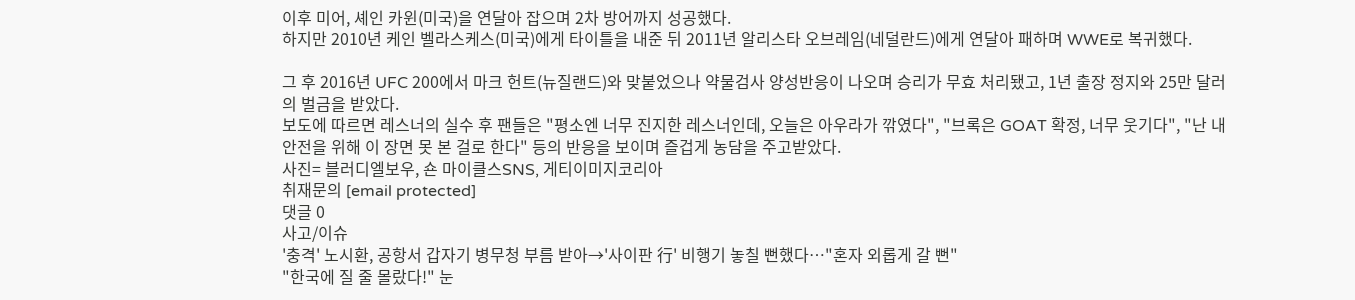이후 미어, 셰인 카윈(미국)을 연달아 잡으며 2차 방어까지 성공했다.
하지만 2010년 케인 벨라스케스(미국)에게 타이틀을 내준 뒤 2011년 알리스타 오브레임(네덜란드)에게 연달아 패하며 WWE로 복귀했다.

그 후 2016년 UFC 200에서 마크 헌트(뉴질랜드)와 맞붙었으나 약물검사 양성반응이 나오며 승리가 무효 처리됐고, 1년 출장 정지와 25만 달러의 벌금을 받았다.
보도에 따르면 레스너의 실수 후 팬들은 "평소엔 너무 진지한 레스너인데, 오늘은 아우라가 깎였다", "브록은 GOAT 확정, 너무 웃기다", "난 내 안전을 위해 이 장면 못 본 걸로 한다" 등의 반응을 보이며 즐겁게 농담을 주고받았다.
사진= 블러디엘보우, 숀 마이클스SNS, 게티이미지코리아
취재문의 [email protected]
댓글 0
사고/이슈
'충격' 노시환, 공항서 갑자기 병무청 부름 받아→'사이판 行' 비행기 놓칠 뻔했다…"혼자 외롭게 갈 뻔"
"한국에 질 줄 몰랐다!" 눈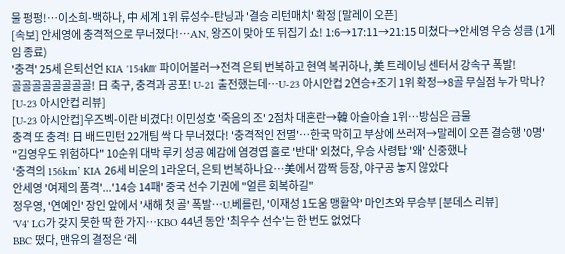물 펑펑!…이소희-백하나, 中 세계 1위 류성수-탄닝과 '결승 리턴매치' 확정 [말레이 오픈]
[속보] 안세영에 충격적으로 무너졌다!…AN, 왕즈이 맞아 또 뒤집기 쇼! 1:6→17:11→21:15 미쳤다→안세영 우승 성큼 (1게임 종료)
'충격' 25세 은퇴선언 KIA '154㎞' 파이어볼러→전격 은퇴 번복하고 현역 복귀하나, 美 트레이닝 센터서 강속구 폭발!
골골골골골골골골! 日 축구, 충격과 공포! U-21 출전했는데…U-23 아시안컵 2연승+조기 1위 확정→8골 무실점 누가 막나? [U-23 아시안컵 리뷰]
[U-23 아시안컵]우즈벡-이란 비겼다! 이민성호 '죽음의 조' 2점차 대혼란→韓 아슬아슬 1위…방심은 금물
충격 또 충격! 日 배드민턴 22개팀 싹 다 무너졌다! '충격적인 전멸'…한국 막히고 부상에 쓰러져→말레이 오픈 결승행 '0명'
"김영우도 위험하다" 10순위 대박 루키 성공 예감에 염경엽 홀로 '반대' 외쳤다, 우승 사령탑 '왜' 신중했나
‘충격의 156km’ KIA 26세 비운의 1라운더, 은퇴 번복하나요…美에서 깜짝 등장, 야구공 놓지 않았다
안세영 '여제의 품격'...'14승 14패' 중국 선수 기권에 "얼른 회복하길"
정우영, '연예인' 장인 앞에서 '새해 첫 골' 폭발…U.베를린, '이재성 1도움 맹활약' 마인츠와 무승부 [분데스 리뷰]
'V4' LG가 갖지 못한 딱 한 가지…KBO 44년 동안 '최우수 선수'는 한 번도 없었다
BBC 떴다, 맨유의 결정은 ‘레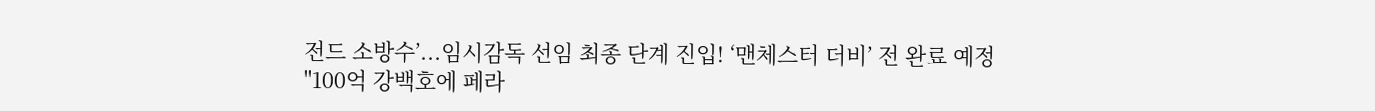전드 소방수’...임시감독 선임 최종 단계 진입! ‘맨체스터 더비’ 전 완료 예정
"100억 강백호에 페라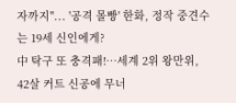자까지"... '공격 몰빵' 한화, 정작 중견수는 19세 신인에게?
中 탁구 또 충격패!…세계 2위 왕만위, 42살 커트 신공에 무너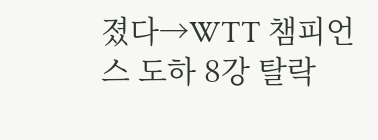졌다→WTT 챔피언스 도하 8강 탈락